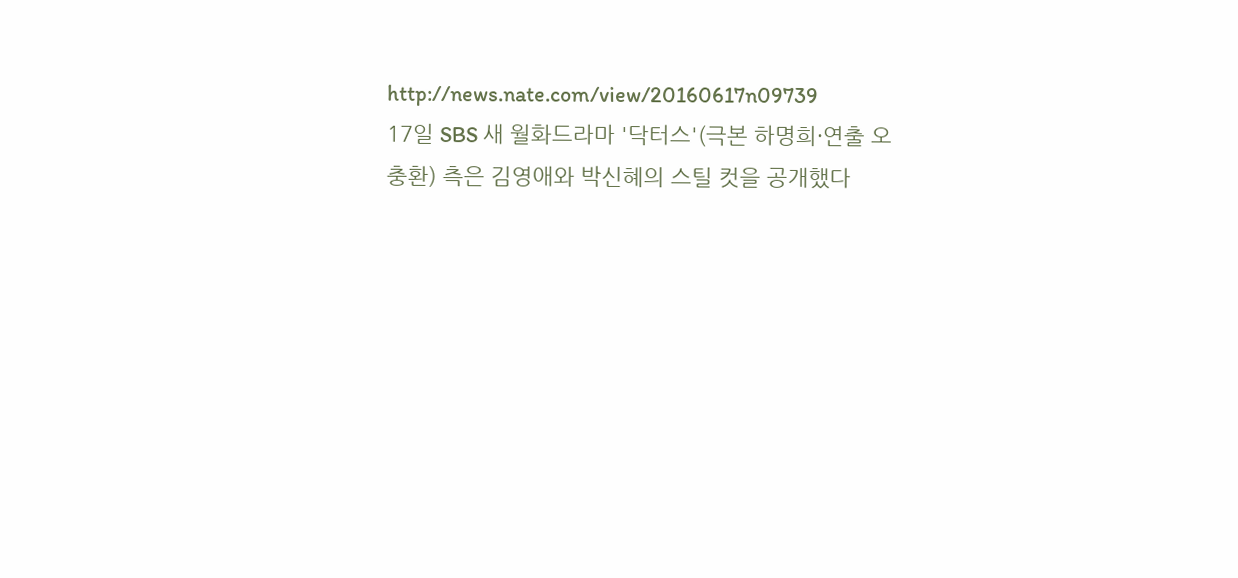http://news.nate.com/view/20160617n09739
17일 SBS 새 월화드라마 '닥터스'(극본 하명희·연출 오충환) 측은 김영애와 박신혜의 스틸 컷을 공개했다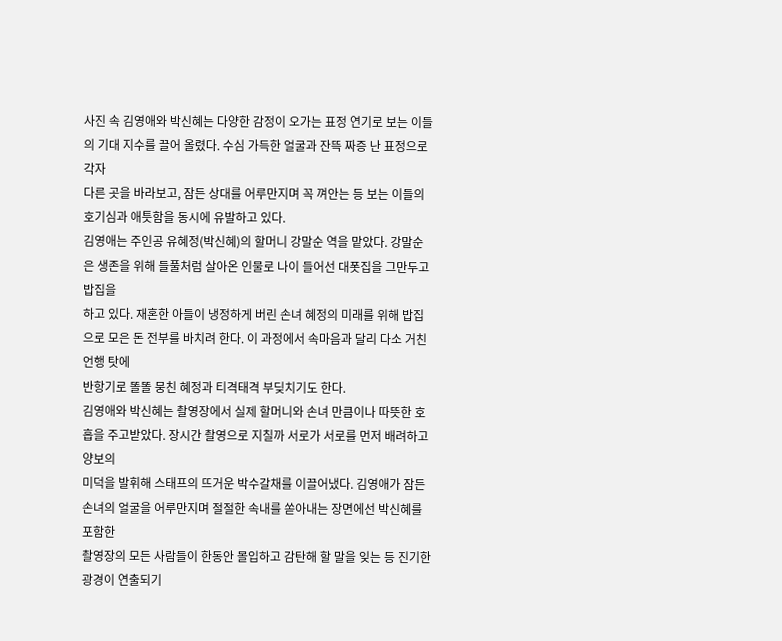사진 속 김영애와 박신혜는 다양한 감정이 오가는 표정 연기로 보는 이들의 기대 지수를 끌어 올렸다. 수심 가득한 얼굴과 잔뜩 짜증 난 표정으로 각자
다른 곳을 바라보고, 잠든 상대를 어루만지며 꼭 껴안는 등 보는 이들의 호기심과 애틋함을 동시에 유발하고 있다.
김영애는 주인공 유혜정(박신혜)의 할머니 강말순 역을 맡았다. 강말순은 생존을 위해 들풀처럼 살아온 인물로 나이 들어선 대폿집을 그만두고 밥집을
하고 있다. 재혼한 아들이 냉정하게 버린 손녀 혜정의 미래를 위해 밥집으로 모은 돈 전부를 바치려 한다. 이 과정에서 속마음과 달리 다소 거친 언행 탓에
반항기로 똘똘 뭉친 혜정과 티격태격 부딪치기도 한다.
김영애와 박신혜는 촬영장에서 실제 할머니와 손녀 만큼이나 따뜻한 호흡을 주고받았다. 장시간 촬영으로 지칠까 서로가 서로를 먼저 배려하고 양보의
미덕을 발휘해 스태프의 뜨거운 박수갈채를 이끌어냈다. 김영애가 잠든 손녀의 얼굴을 어루만지며 절절한 속내를 쏟아내는 장면에선 박신혜를 포함한
촬영장의 모든 사람들이 한동안 몰입하고 감탄해 할 말을 잊는 등 진기한 광경이 연출되기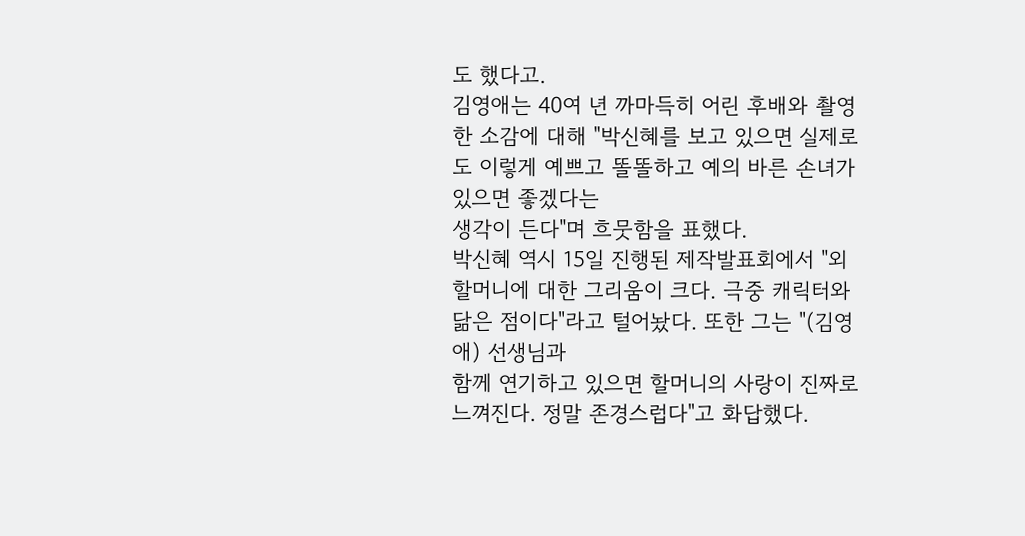도 했다고.
김영애는 40여 년 까마득히 어린 후배와 촬영한 소감에 대해 "박신혜를 보고 있으면 실제로도 이렇게 예쁘고 똘똘하고 예의 바른 손녀가 있으면 좋겠다는
생각이 든다"며 흐뭇함을 표했다.
박신혜 역시 15일 진행된 제작발표회에서 "외할머니에 대한 그리움이 크다. 극중 캐릭터와 닮은 점이다"라고 털어놨다. 또한 그는 "(김영애) 선생님과
함께 연기하고 있으면 할머니의 사랑이 진짜로 느껴진다. 정말 존경스럽다"고 화답했다.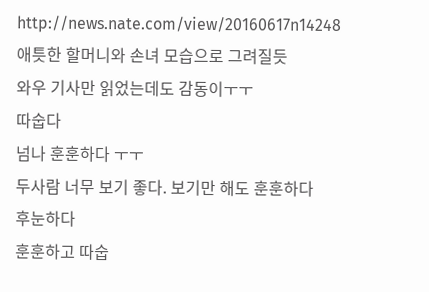http://news.nate.com/view/20160617n14248
애틋한 할머니와 손녀 모습으로 그려질듯
와우 기사만 읽었는데도 감동이ㅜㅜ
따숩다
넘나 훈훈하다 ㅜㅜ
두사람 너무 보기 좋다. 보기만 해도 훈훈하다
후눈하다
훈훈하고 따숩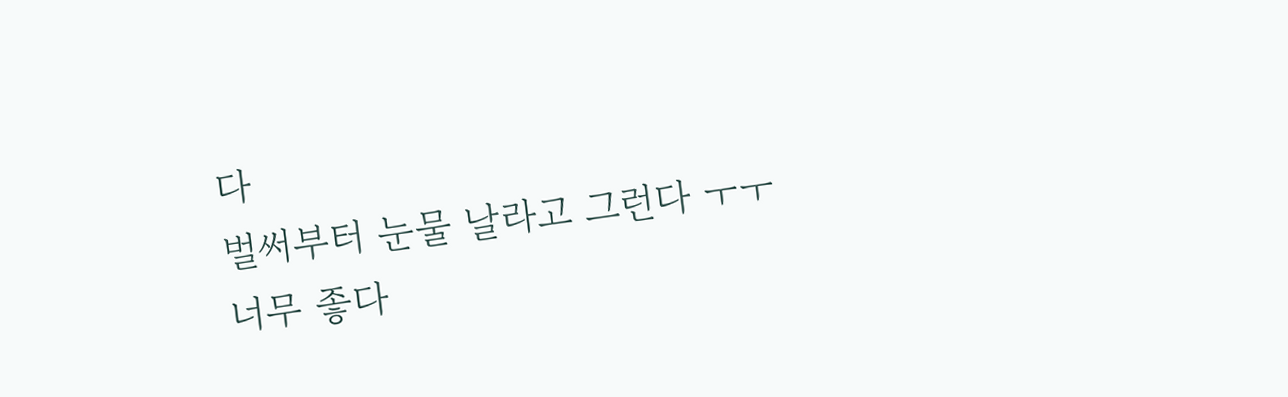다
벌써부터 눈물 날라고 그런다 ㅜㅜ 너무 좋다